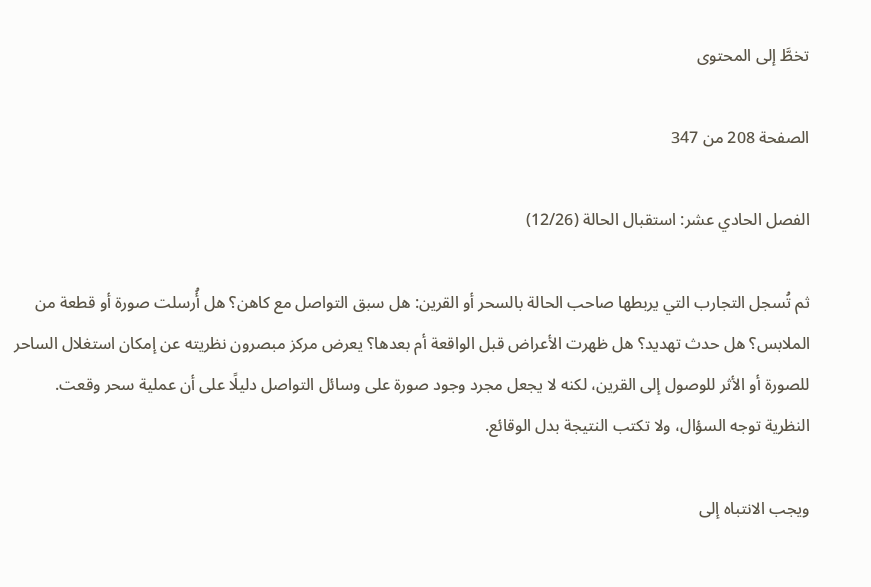تخطَّ إلى المحتوى

الصفحة 208 من 347

الفصل الحادي عشر: استقبال الحالة (12/26)

ثم تُسجل التجارب التي يربطها صاحب الحالة بالسحر أو القرين: هل سبق التواصل مع كاهن؟ هل أُرسلت صورة أو قطعة من الملابس؟ هل حدث تهديد؟ هل ظهرت الأعراض قبل الواقعة أم بعدها؟ يعرض مركز مبصرون نظريته عن إمكان استغلال الساحر للصورة أو الأثر للوصول إلى القرين، لكنه لا يجعل مجرد وجود صورة على وسائل التواصل دليلًا على أن عملية سحر وقعت. النظرية توجه السؤال، ولا تكتب النتيجة بدل الوقائع.

ويجب الانتباه إلى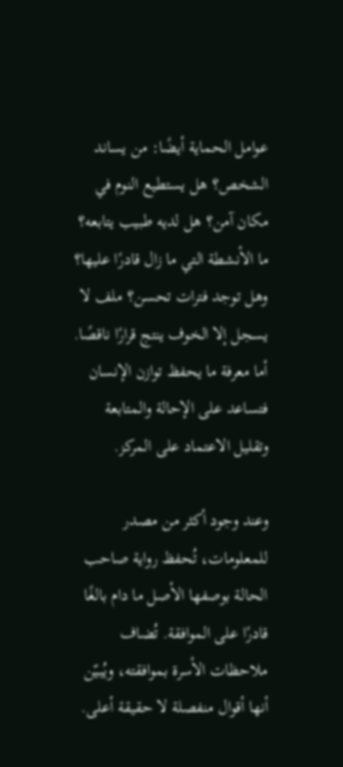عوامل الحماية أيضًا: من يساند الشخص؟ هل يستطيع النوم في مكان آمن؟ هل لديه طبيب يتابعه؟ ما الأنشطة التي ما زال قادرًا عليها؟ وهل توجد فترات تحسن؟ ملف لا يسجل إلا الخوف ينتج قرارًا ناقصًا. أما معرفة ما يحفظ توازن الإنسان فتساعد على الإحالة والمتابعة وتقليل الاعتماد على المركز.

وعند وجود أكثر من مصدر للمعلومات، تُحفظ رواية صاحب الحالة بوصفها الأصل ما دام بالغًا قادرًا على الموافقة. تُضاف ملاحظات الأسرة بموافقته، ويُبيّن أنها أقوال منفصلة لا حقيقة أعلى.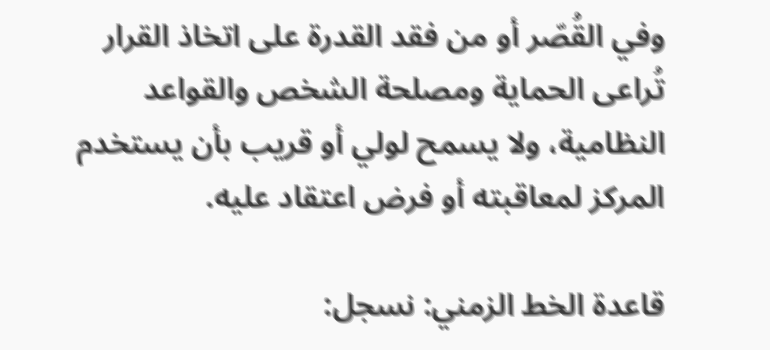وفي القُصّر أو من فقد القدرة على اتخاذ القرار تُراعى الحماية ومصلحة الشخص والقواعد النظامية، ولا يسمح لولي أو قريب بأن يستخدم المركز لمعاقبته أو فرض اعتقاد عليه.

قاعدة الخط الزمني: نسجل: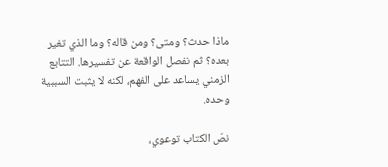ماذا حدث؟ ومتى؟ ومن قاله؟ وما الذي تغير بعده؟ ثم نفصل الواقعة عن تفسيرها. التتابع الزمني يساعد على الفهم، لكنه لا يثبت السببية وحده.

نصّ الكتاب توعوي،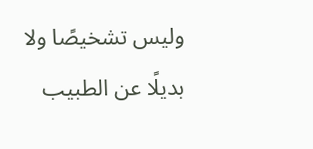وليس تشخيصًا ولا بديلًا عن الطبيب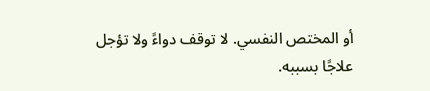أو المختص النفسي. لا توقف دواءً ولا تؤجل علاجًا بسببه.